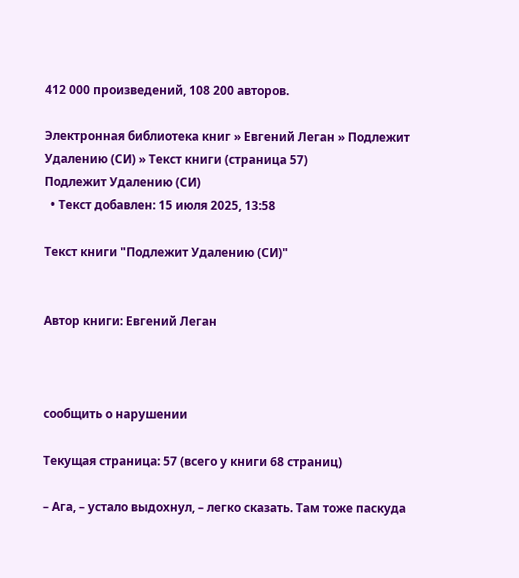412 000 произведений, 108 200 авторов.

Электронная библиотека книг » Евгений Леган » Подлежит Удалению (СИ) » Текст книги (страница 57)
Подлежит Удалению (СИ)
  • Текст добавлен: 15 июля 2025, 13:58

Текст книги "Подлежит Удалению (СИ)"


Автор книги: Евгений Леган



сообщить о нарушении

Текущая страница: 57 (всего у книги 68 страниц)

– Ага, – устало выдохнул, – легко сказать. Там тоже паскуда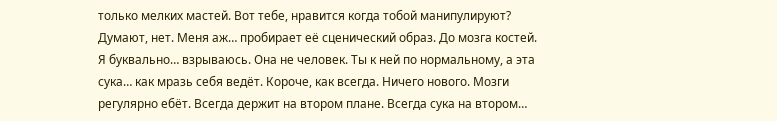только мелких мастей. Вот тебе, нравится когда тобой манипулируют? Думают, нет. Меня аж… пробирает её сценический образ. До мозга костей. Я буквально… взрываюсь. Она не человек. Ты к ней по нормальному, а эта сука… как мразь себя ведёт. Короче, как всегда. Ничего нового. Мозги регулярно ебёт. Всегда держит на втором плане. Всегда сука на втором…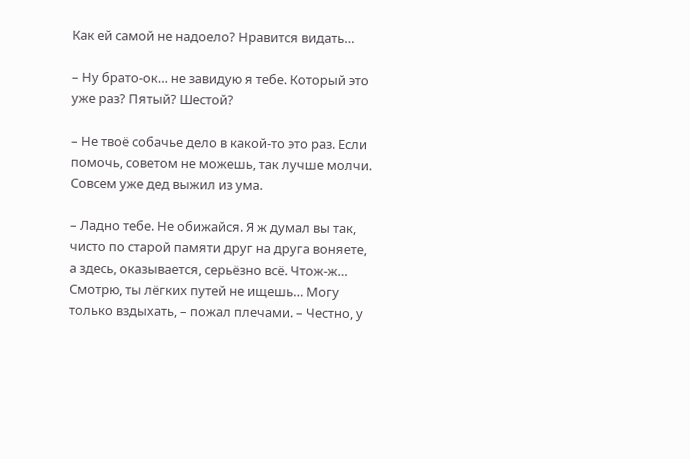Как ей самой не надоело? Нравится видать…

– Ну брато-ок… не завидую я тебе. Который это уже раз? Пятый? Шестой?

– Не твоё собачье дело в какой-то это раз. Если помочь, советом не можешь, так лучше молчи. Совсем уже дед выжил из ума.

– Ладно тебе. Не обижайся. Я ж думал вы так, чисто по старой памяти друг на друга воняете, а здесь, оказывается, серьёзно всё. Чтож-ж… Смотрю, ты лёгких путей не ищешь… Могу только вздыхать, – пожал плечами. – Честно, у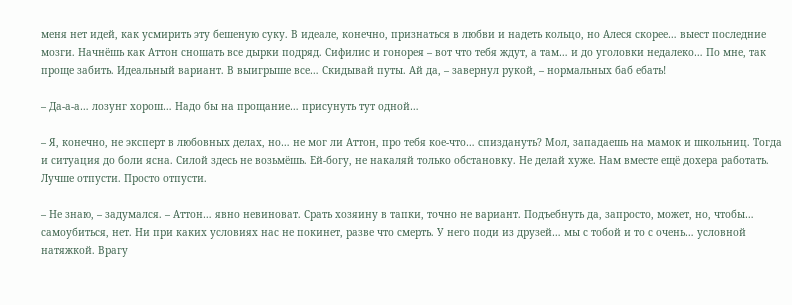меня нет идей, как усмирить эту бешеную суку. В идеале, конечно, признаться в любви и надеть кольцо, но Алеся скорее… выест последние мозги. Начнёшь как Аттон сношать все дырки подряд. Сифилис и гонорея – вот что тебя ждут, а там… и до уголовки недалеко… По мне, так проще забить. Идеальный вариант. В выигрыше все… Скидывай путы. Ай да, – завернул рукой, – нормальных баб ебать!

– Да-а-а… лозунг хорош… Надо бы на прощание… присунуть тут одной…

– Я, конечно, не эксперт в любовных делах, но… не мог ли Аттон, про тебя кое-что… спиздануть? Мол, западаешь на мамок и школьниц. Тогда и ситуация до боли ясна. Силой здесь не возьмёшь. Ей-богу, не накаляй только обстановку. Не делай хуже. Нам вместе ещё дохера работать. Лучше отпусти. Просто отпусти.

– Не знаю, – задумался. – Аттон… явно невиноват. Срать хозяину в тапки, точно не вариант. Подъебнуть да, запросто, может, но, чтобы… самоубиться, нет. Ни при каких условиях нас не покинет, разве что смерть. У него поди из друзей… мы с тобой и то с очень… условной натяжкой. Врагу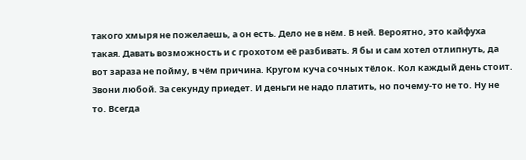такого хмыря не пожелаешь, а он есть. Дело не в нём. В ней. Вероятно, это кайфуха такая. Давать возможность и с грохотом её разбивать. Я бы и сам хотел отлипнуть, да вот зараза не пойму, в чём причина. Кругом куча сочных тёлок. Кол каждый день стоит. Звони любой. За секунду приедет. И деньги не надо платить, но почему-то не то. Ну не то. Всегда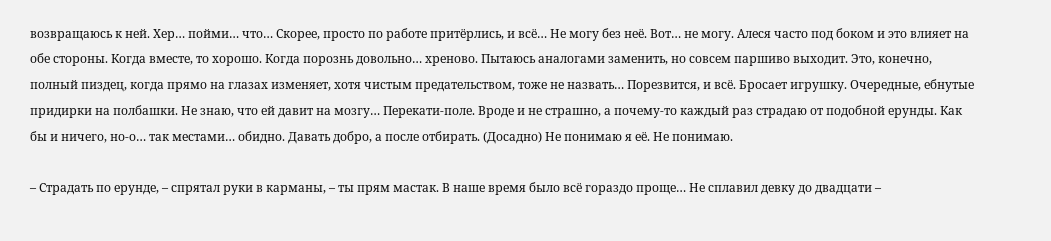возвращаюсь к ней. Хер… пойми… что… Скорее, просто по работе притёрлись, и всё… Не могу без неё. Вот… не могу. Алеся часто под боком и это влияет на обе стороны. Когда вместе, то хорошо. Когда порознь довольно… хреново. Пытаюсь аналогами заменить, но совсем паршиво выходит. Это, конечно, полный пиздец, когда прямо на глазах изменяет, хотя чистым предательством, тоже не назвать… Порезвится, и всё. Бросает игрушку. Очередные, ебнутые придирки на полбашки. Не знаю, что ей давит на мозгу… Перекати-поле. Вроде и не страшно, а почему-то каждый раз страдаю от подобной ерунды. Как бы и ничего, но-о… так местами… обидно. Давать добро, а после отбирать. (Досадно) Не понимаю я её. Не понимаю.

– Страдать по ерунде, – спрятал руки в карманы, – ты прям мастак. В наше время было всё гораздо проще… Не сплавил девку до двадцати –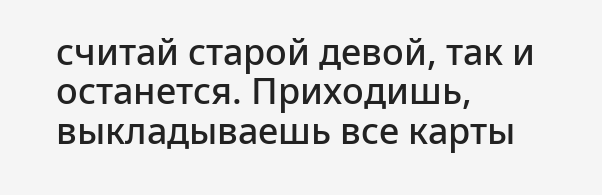считай старой девой, так и останется. Приходишь, выкладываешь все карты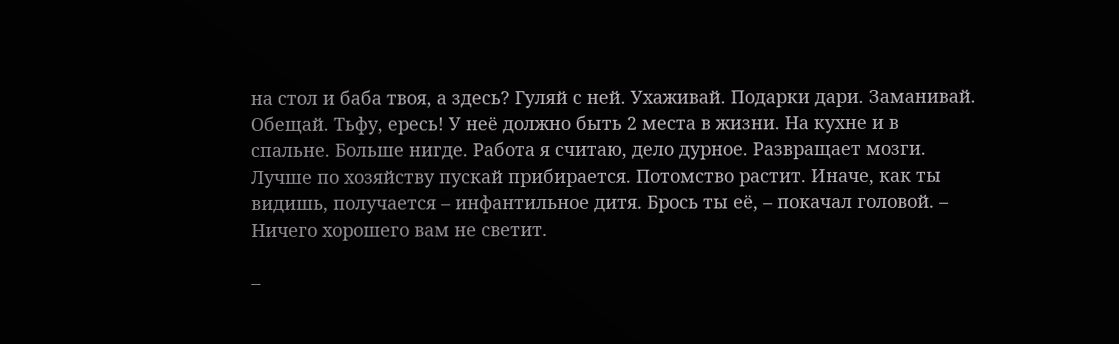на стол и баба твоя, а здесь? Гуляй с ней. Ухаживай. Подарки дари. Заманивай. Обещай. Тьфу, ересь! У неё должно быть 2 места в жизни. На кухне и в спальне. Больше нигде. Работа я считаю, дело дурное. Развращает мозги. Лучше по хозяйству пускай прибирается. Потомство растит. Иначе, как ты видишь, получается – инфантильное дитя. Брось ты её, – покачал головой. – Ничего хорошего вам не светит.

–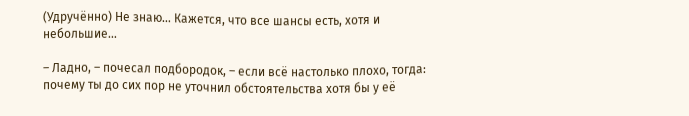(Удручённо) Не знаю… Кажется, что все шансы есть, хотя и небольшие…

– Ладно, – почесал подбородок, – если всё настолько плохо, тогда: почему ты до сих пор не уточнил обстоятельства хотя бы у её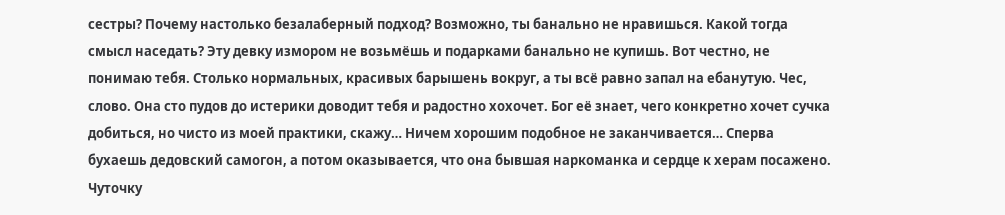сестры? Почему настолько безалаберный подход? Возможно, ты банально не нравишься. Какой тогда смысл наседать? Эту девку измором не возьмёшь и подарками банально не купишь. Вот честно, не понимаю тебя. Столько нормальных, красивых барышень вокруг, а ты всё равно запал на ебанутую. Чес, слово. Она сто пудов до истерики доводит тебя и радостно хохочет. Бог её знает, чего конкретно хочет сучка добиться, но чисто из моей практики, скажу… Ничем хорошим подобное не заканчивается… Сперва бухаешь дедовский самогон, а потом оказывается, что она бывшая наркоманка и сердце к херам посажено. Чуточку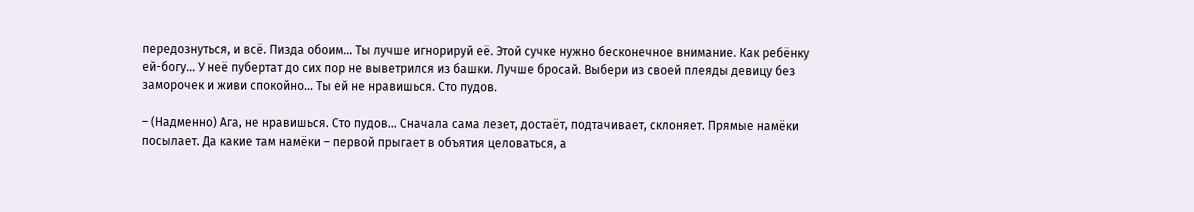передознуться, и всё. Пизда обоим… Ты лучше игнорируй её. Этой сучке нужно бесконечное внимание. Как ребёнку ей-богу… У неё пубертат до сих пор не выветрился из башки. Лучше бросай. Выбери из своей плеяды девицу без заморочек и живи спокойно… Ты ей не нравишься. Сто пудов.

– (Надменно) Ага, не нравишься. Сто пудов… Сначала сама лезет, достаёт, подтачивает, склоняет. Прямые намёки посылает. Да какие там намёки – первой прыгает в объятия целоваться, а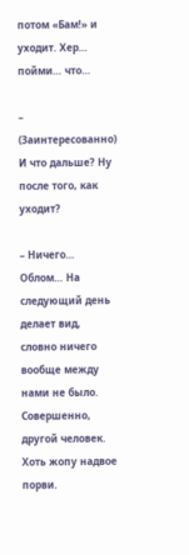потом «Бам!» и уходит. Хер… пойми… что…

– (Заинтересованно) И что дальше? Ну после того, как уходит?

– Ничего… Облом… На следующий день делает вид, словно ничего вообще между нами не было. Совершенно, другой человек. Хоть жопу надвое порви.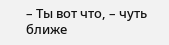– Ты вот что, – чуть ближе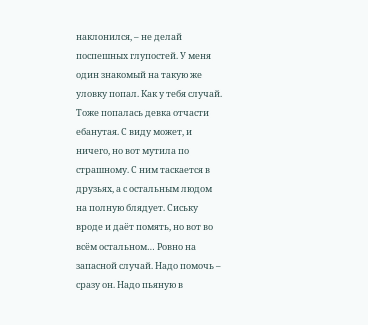наклонился, – не делай поспешных глупостей. У меня один знакомый на такую же уловку попал. Как у тебя случай. Тоже попалась девка отчасти ебанутая. С виду может, и ничего, но вот мутила по страшному. С ним таскается в друзьях, а с остальным людом на полную блядует. Сиську вроде и даёт помять, но вот во всём остальном… Ровно на запасной случай. Надо помочь – сразу он. Надо пьяную в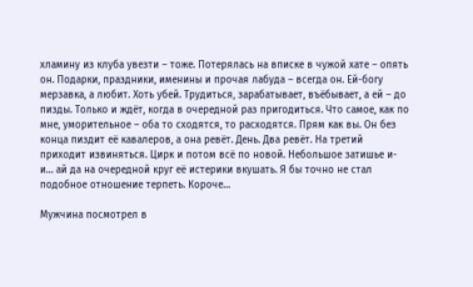хламину из клуба увезти – тоже. Потерялась на вписке в чужой хате – опять он. Подарки, праздники, именины и прочая лабуда – всегда он. Ей-богу мерзавка, а любит. Хоть убей. Трудиться, зарабатывает, въёбывает, а ей – до пизды. Только и ждёт, когда в очередной раз пригодиться. Что самое, как по мне, уморительное – оба то сходятся, то расходятся. Прям как вы. Он без конца пиздит её кавалеров, а она ревёт. День. Два ревёт. На третий приходит извиняться. Цирк и потом всё по новой. Небольшое затишье и-и… ай да на очередной круг её истерики вкушать. Я бы точно не стал подобное отношение терпеть. Короче…

Мужчина посмотрел в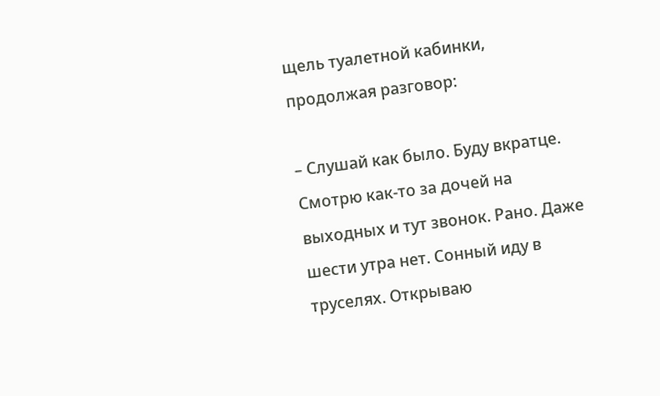щель туалетной кабинки, продолжая разговор:

– Слушай как было. Буду вкратце. Смотрю как-то за дочей на выходных и тут звонок. Рано. Даже шести утра нет. Сонный иду в труселях. Открываю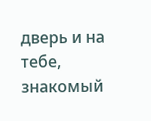дверь и на тебе, знакомый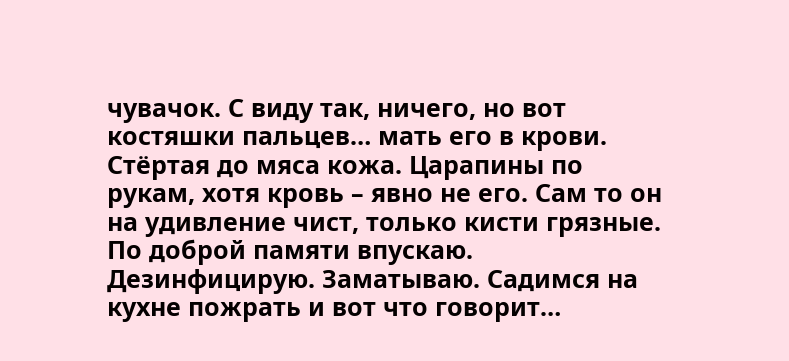чувачок. С виду так, ничего, но вот костяшки пальцев… мать его в крови. Стёртая до мяса кожа. Царапины по рукам, хотя кровь – явно не его. Сам то он на удивление чист, только кисти грязные. По доброй памяти впускаю. Дезинфицирую. Заматываю. Садимся на кухне пожрать и вот что говорит…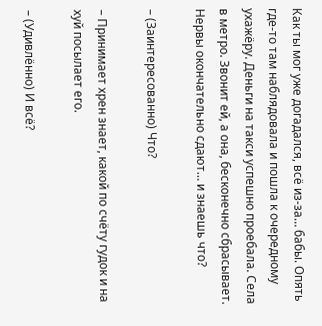Как ты мог уже догадался, всё из-за… бабы. Опять где-то там наблядовала и пошла к очередному ухажёру. Деньги на такси успешно проебала. Села в метро. Звонит ей, а она, бесконечно сбрасывает. Нервы окончательно сдают… и знаешь что?

– (Заинтересованно) Что?

– Принимает хрен знает, какой по счёту гудок и на хуй посылает его.

– (Удивлённо) И всё?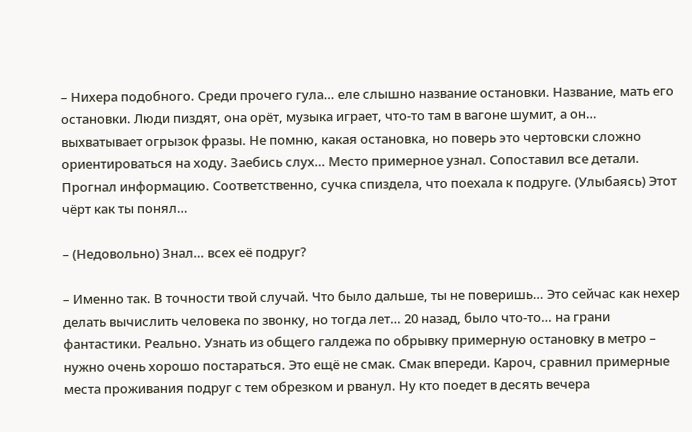– Нихера подобного. Среди прочего гула… еле слышно название остановки. Название, мать его остановки. Люди пиздят, она орёт, музыка играет, что-то там в вагоне шумит, а он… выхватывает огрызок фразы. Не помню, какая остановка, но поверь это чертовски сложно ориентироваться на ходу. Заебись слух… Место примерное узнал. Сопоставил все детали. Прогнал информацию. Соответственно, сучка спиздела, что поехала к подруге. (Улыбаясь) Этот чёрт как ты понял…

– (Недовольно) Знал… всех её подруг?

– Именно так. В точности твой случай. Что было дальше, ты не поверишь… Это сейчас как нехер делать вычислить человека по звонку, но тогда лет… 20 назад, было что-то… на грани фантастики. Реально. Узнать из общего галдежа по обрывку примерную остановку в метро – нужно очень хорошо постараться. Это ещё не смак. Смак впереди. Кароч, сравнил примерные места проживания подруг с тем обрезком и рванул. Ну кто поедет в десять вечера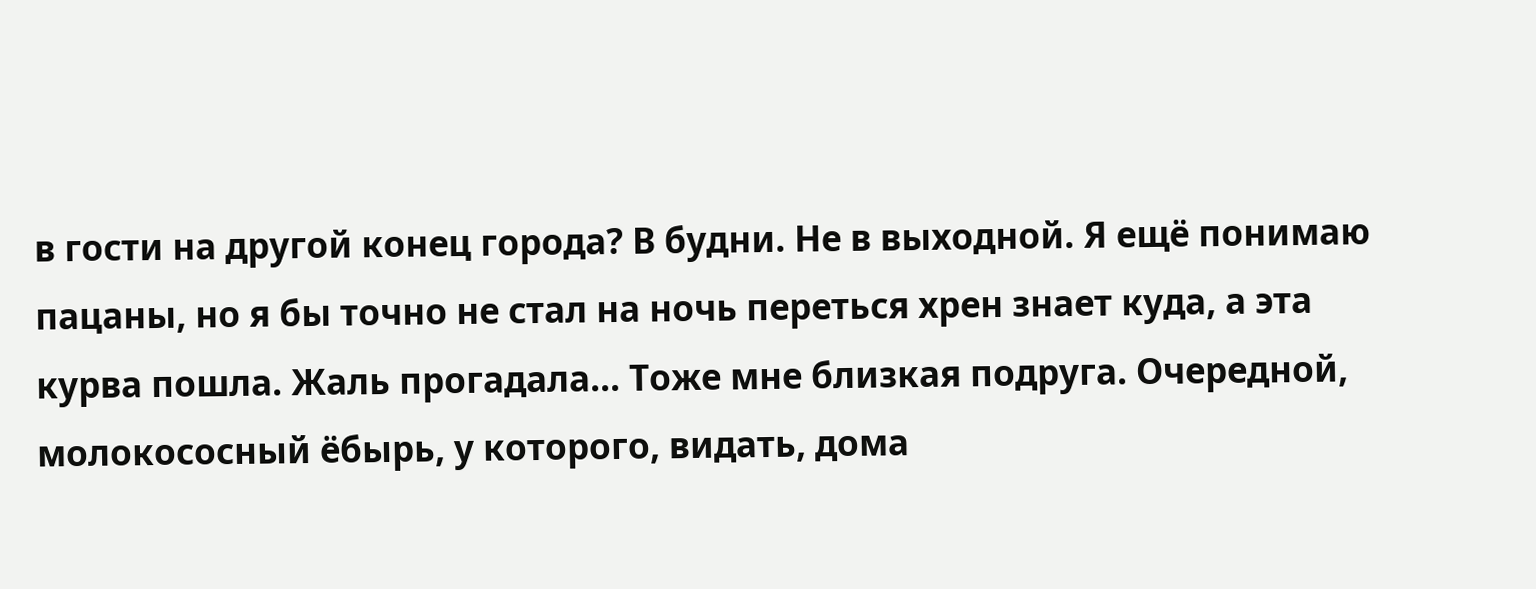в гости на другой конец города? В будни. Не в выходной. Я ещё понимаю пацаны, но я бы точно не стал на ночь переться хрен знает куда, а эта курва пошла. Жаль прогадала… Тоже мне близкая подруга. Очередной, молокососный ёбырь, у которого, видать, дома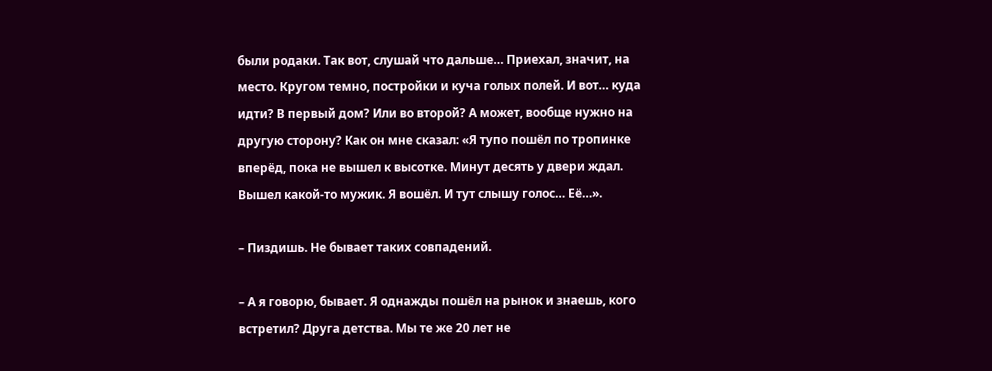были родаки. Так вот, слушай что дальше… Приехал, значит, на место. Кругом темно, постройки и куча голых полей. И вот… куда идти? В первый дом? Или во второй? А может, вообще нужно на другую сторону? Как он мне сказал: «Я тупо пошёл по тропинке вперёд, пока не вышел к высотке. Минут десять у двери ждал. Вышел какой-то мужик. Я вошёл. И тут слышу голос… Её…».

– Пиздишь. Не бывает таких совпадений.

– А я говорю, бывает. Я однажды пошёл на рынок и знаешь, кого встретил? Друга детства. Мы те же 20 лет не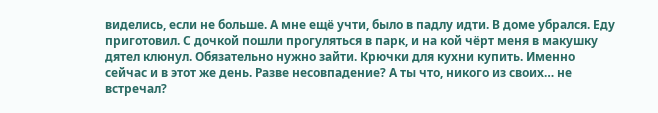виделись, если не больше. А мне ещё учти, было в падлу идти. В доме убрался. Еду приготовил. С дочкой пошли прогуляться в парк, и на кой чёрт меня в макушку дятел клюнул. Обязательно нужно зайти. Крючки для кухни купить. Именно сейчас и в этот же день. Разве несовпадение? А ты что, никого из своих… не встречал?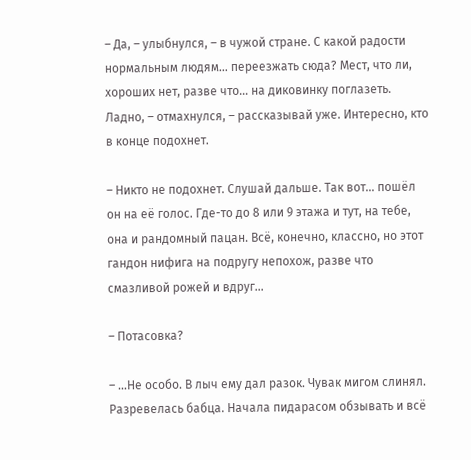– Да, – улыбнулся, – в чужой стране. С какой радости нормальным людям… переезжать сюда? Мест, что ли, хороших нет, разве что… на диковинку поглазеть. Ладно, – отмахнулся, – рассказывай уже. Интересно, кто в конце подохнет.

– Никто не подохнет. Слушай дальше. Так вот… пошёл он на её голос. Где-то до 8 или 9 этажа и тут, на тебе, она и рандомный пацан. Всё, конечно, классно, но этот гандон нифига на подругу непохож, разве что смазливой рожей и вдруг…

– Потасовка?

– …Не особо. В лыч ему дал разок. Чувак мигом слинял. Разревелась бабца. Начала пидарасом обзывать и всё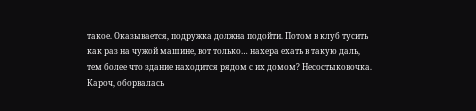такое. Оказывается, подружка должна подойти. Потом в клуб тусить как раз на чужой машине, вот только… нахера ехать в такую даль, тем более что здание находится рядом с их домом? Несостыковочка. Кароч, оборвалась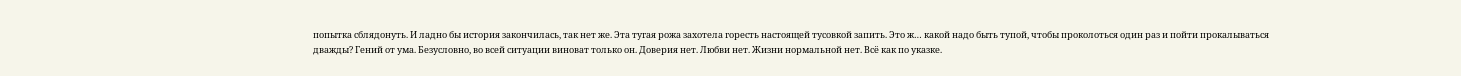попытка сблядонуть. И ладно бы история закончилась, так нет же. Эта тугая рожа захотела горесть настоящей тусовкой запить. Это ж… какой надо быть тупой, чтобы проколоться один раз и пойти прокалываться дважды? Гений от ума. Безусловно, во всей ситуации виноват только он. Доверия нет. Любви нет. Жизни нормальной нет. Всё как по указке.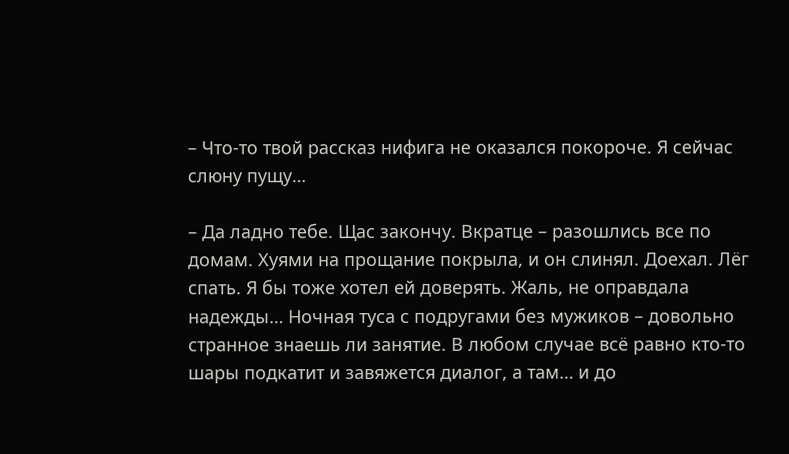– Что-то твой рассказ нифига не оказался покороче. Я сейчас слюну пущу…

– Да ладно тебе. Щас закончу. Вкратце – разошлись все по домам. Хуями на прощание покрыла, и он слинял. Доехал. Лёг спать. Я бы тоже хотел ей доверять. Жаль, не оправдала надежды… Ночная туса с подругами без мужиков – довольно странное знаешь ли занятие. В любом случае всё равно кто-то шары подкатит и завяжется диалог, а там… и до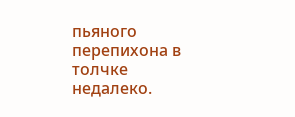пьяного перепихона в толчке недалеко.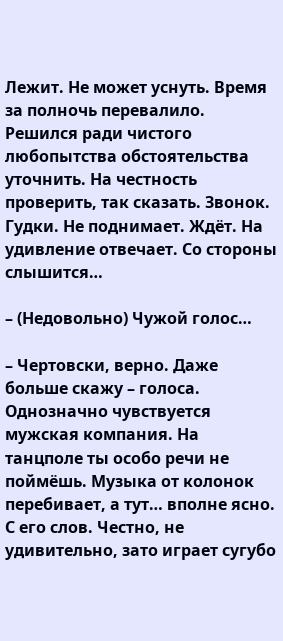Лежит. Не может уснуть. Время за полночь перевалило. Решился ради чистого любопытства обстоятельства уточнить. На честность проверить, так сказать. Звонок. Гудки. Не поднимает. Ждёт. На удивление отвечает. Со стороны слышится…

– (Недовольно) Чужой голос…

– Чертовски, верно. Даже больше скажу – голоса. Однозначно чувствуется мужская компания. На танцполе ты особо речи не поймёшь. Музыка от колонок перебивает, а тут… вполне ясно. С его слов. Честно, не удивительно, зато играет сугубо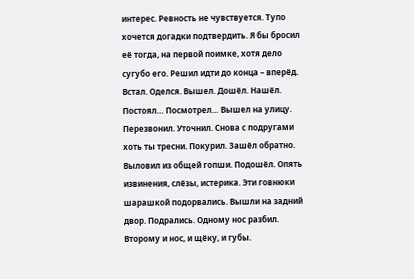интерес. Ревность не чувствуется. Тупо хочется догадки подтвердить. Я бы бросил её тогда, на первой поимке, хотя дело сугубо его. Решил идти до конца – вперёд. Встал. Оделся. Вышел. Дошёл. Нашёл. Постоял… Посмотрел… Вышел на улицу. Перезвонил. Уточнил. Снова с подругами хоть ты тресни. Покурил. Зашёл обратно. Выловил из общей гопши. Подошёл. Опять извинения, слёзы, истерика. Эти говнюки шарашкой подорвались. Вышли на задний двор. Подрались. Одному нос разбил. Второму и нос, и щёку, и губы.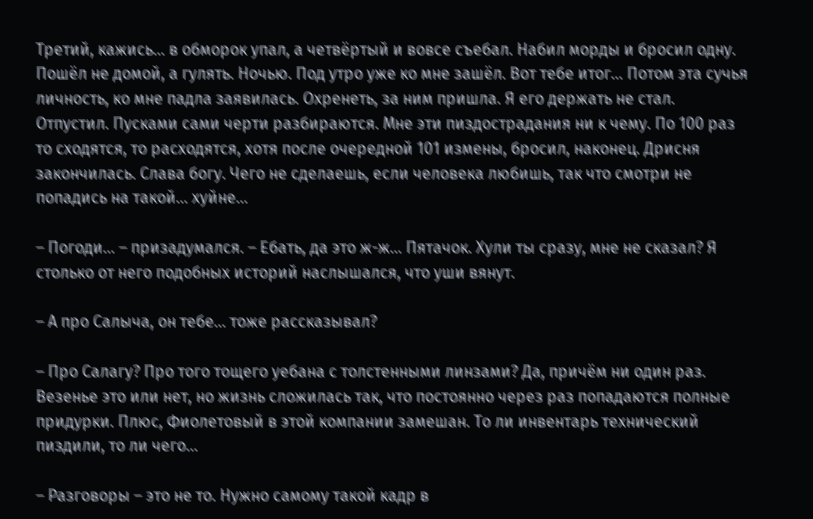Третий, кажись… в обморок упал, а четвёртый и вовсе съебал. Набил морды и бросил одну. Пошёл не домой, а гулять. Ночью. Под утро уже ко мне зашёл. Вот тебе итог… Потом эта сучья личность, ко мне падла заявилась. Охренеть, за ним пришла. Я его держать не стал. Отпустил. Пусками сами черти разбираются. Мне эти пиздострадания ни к чему. По 100 раз то сходятся, то расходятся, хотя после очередной 101 измены, бросил, наконец. Дрисня закончилась. Слава богу. Чего не сделаешь, если человека любишь, так что смотри не попадись на такой… хуйне…

– Погоди… – призадумался. – Ебать, да это ж-ж… Пятачок. Хули ты сразу, мне не сказал? Я столько от него подобных историй наслышался, что уши вянут.

– А про Салыча, он тебе… тоже рассказывал?

– Про Салагу? Про того тощего уебана с толстенными линзами? Да, причём ни один раз. Везенье это или нет, но жизнь сложилась так, что постоянно через раз попадаются полные придурки. Плюс, Фиолетовый в этой компании замешан. То ли инвентарь технический пиздили, то ли чего…

– Разговоры – это не то. Нужно самому такой кадр в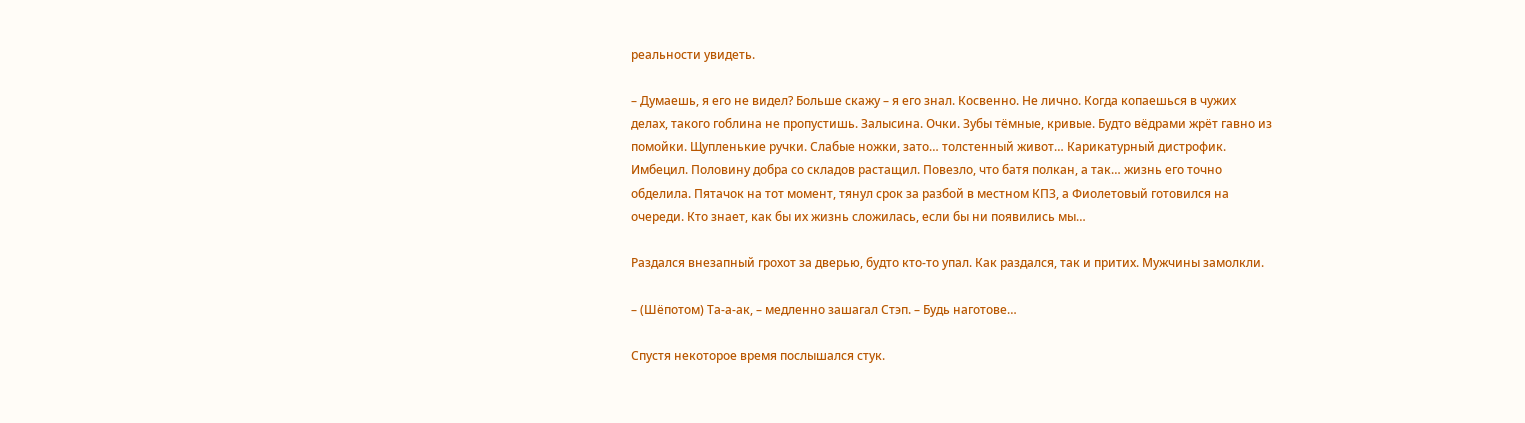реальности увидеть.

– Думаешь, я его не видел? Больше скажу – я его знал. Косвенно. Не лично. Когда копаешься в чужих делах, такого гоблина не пропустишь. Залысина. Очки. Зубы тёмные, кривые. Будто вёдрами жрёт гавно из помойки. Щупленькие ручки. Слабые ножки, зато… толстенный живот… Карикатурный дистрофик. Имбецил. Половину добра со складов растащил. Повезло, что батя полкан, а так… жизнь его точно обделила. Пятачок на тот момент, тянул срок за разбой в местном КПЗ, а Фиолетовый готовился на очереди. Кто знает, как бы их жизнь сложилась, если бы ни появились мы…

Раздался внезапный грохот за дверью, будто кто-то упал. Как раздался, так и притих. Мужчины замолкли.

– (Шёпотом) Та-а-ак, – медленно зашагал Стэп. – Будь наготове…

Спустя некоторое время послышался стук.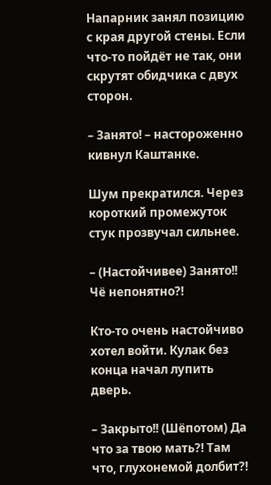Напарник занял позицию с края другой стены. Если что-то пойдёт не так, они скрутят обидчика с двух сторон.

– Занято! – настороженно кивнул Каштанке.

Шум прекратился. Через короткий промежуток стук прозвучал сильнее.

– (Настойчивее) Занято!! Чё непонятно?!

Кто-то очень настойчиво хотел войти. Кулак без конца начал лупить дверь.

– Закрыто!! (Шёпотом) Да что за твою мать?! Там что, глухонемой долбит?!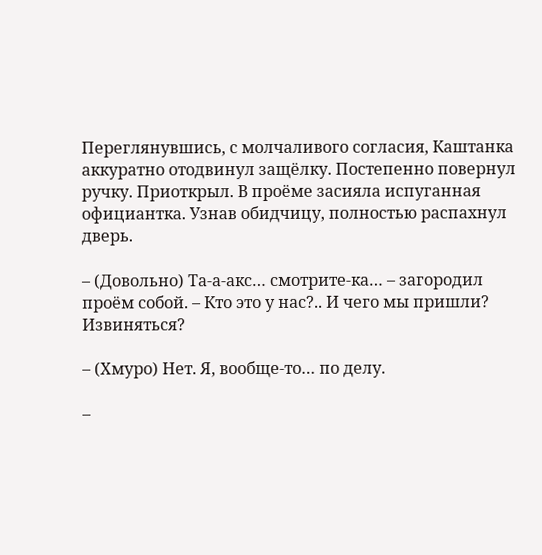Переглянувшись, с молчаливого согласия, Каштанка аккуратно отодвинул защёлку. Постепенно повернул ручку. Приоткрыл. В проёме засияла испуганная официантка. Узнав обидчицу, полностью распахнул дверь.

– (Довольно) Та-а-акс… смотрите-ка… – загородил проём собой. – Кто это у нас?.. И чего мы пришли? Извиняться?

– (Хмуро) Нет. Я, вообще-то… по делу.

–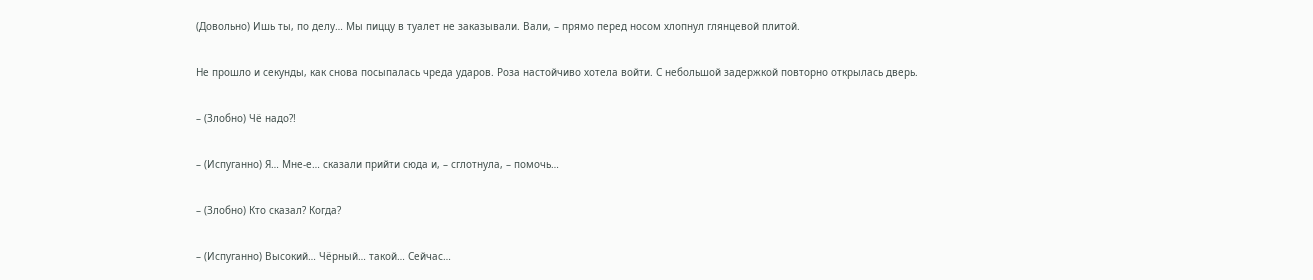(Довольно) Ишь ты, по делу… Мы пиццу в туалет не заказывали. Вали, – прямо перед носом хлопнул глянцевой плитой.

Не прошло и секунды, как снова посыпалась чреда ударов. Роза настойчиво хотела войти. С небольшой задержкой повторно открылась дверь.

– (Злобно) Чё надо?!

– (Испуганно) Я… Мне-е… сказали прийти сюда и, – сглотнула, – помочь…

– (Злобно) Кто сказал? Когда?

– (Испуганно) Высокий… Чёрный… такой… Сейчас…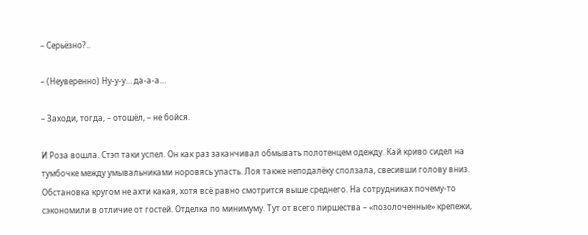– Серьёзно?..

– (Неуверенно) Ну-у-у… да-а-а…

– Заходи, тогда, – отошёл, – не бойся.

И Роза вошла. Стэп таки успел. Он как раз заканчивал обмывать полотенцем одежду. Кай криво сидел на тумбочке между умывальниками норовясь упасть. Лоя также неподалёку сползала, свесивши голову вниз. Обстановка кругом не ахти какая, хотя всё равно смотрится выше среднего. На сотрудниках почему-то сэкономили в отличие от гостей. Отделка по минимуму. Тут от всего пиршества – «позолоченные» крепежи,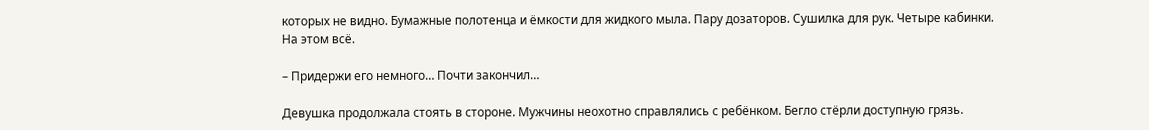которых не видно. Бумажные полотенца и ёмкости для жидкого мыла. Пару дозаторов. Сушилка для рук. Четыре кабинки. На этом всё.

– Придержи его немного… Почти закончил…

Девушка продолжала стоять в стороне. Мужчины неохотно справлялись с ребёнком. Бегло стёрли доступную грязь.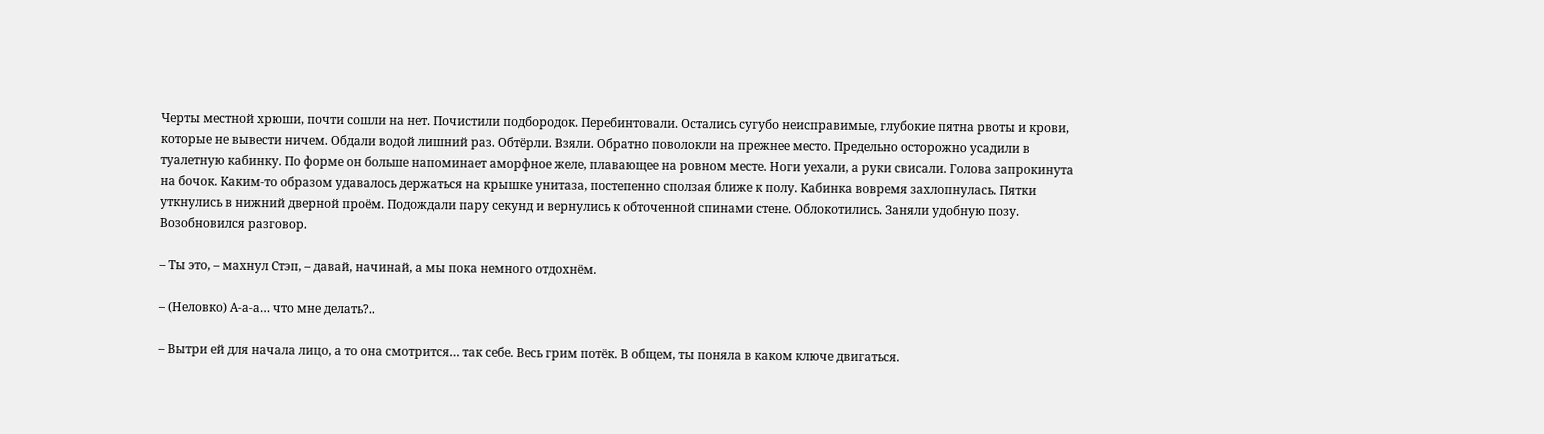Черты местной хрюши, почти сошли на нет. Почистили подбородок. Перебинтовали. Остались сугубо неисправимые, глубокие пятна рвоты и крови, которые не вывести ничем. Обдали водой лишний раз. Обтёрли. Взяли. Обратно поволокли на прежнее место. Предельно осторожно усадили в туалетную кабинку. По форме он больше напоминает аморфное желе, плавающее на ровном месте. Ноги уехали, а руки свисали. Голова запрокинута на бочок. Каким-то образом удавалось держаться на крышке унитаза, постепенно сползая ближе к полу. Кабинка вовремя захлопнулась. Пятки уткнулись в нижний дверной проём. Подождали пару секунд и вернулись к обточенной спинами стене. Облокотились. Заняли удобную позу. Возобновился разговор.

– Ты это, – махнул Стэп, – давай, начинай, а мы пока немного отдохнём.

– (Неловко) А-а-а… что мне делать?..

– Вытри ей для начала лицо, а то она смотрится… так себе. Весь грим потёк. В общем, ты поняла в каком ключе двигаться.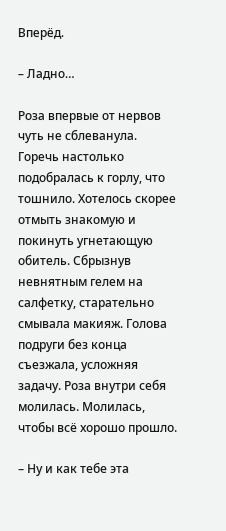Вперёд.

– Ладно…

Роза впервые от нервов чуть не сблеванула. Горечь настолько подобралась к горлу, что тошнило. Хотелось скорее отмыть знакомую и покинуть угнетающую обитель. Сбрызнув невнятным гелем на салфетку, старательно смывала макияж. Голова подруги без конца съезжала, усложняя задачу. Роза внутри себя молилась. Молилась, чтобы всё хорошо прошло.

– Ну и как тебе эта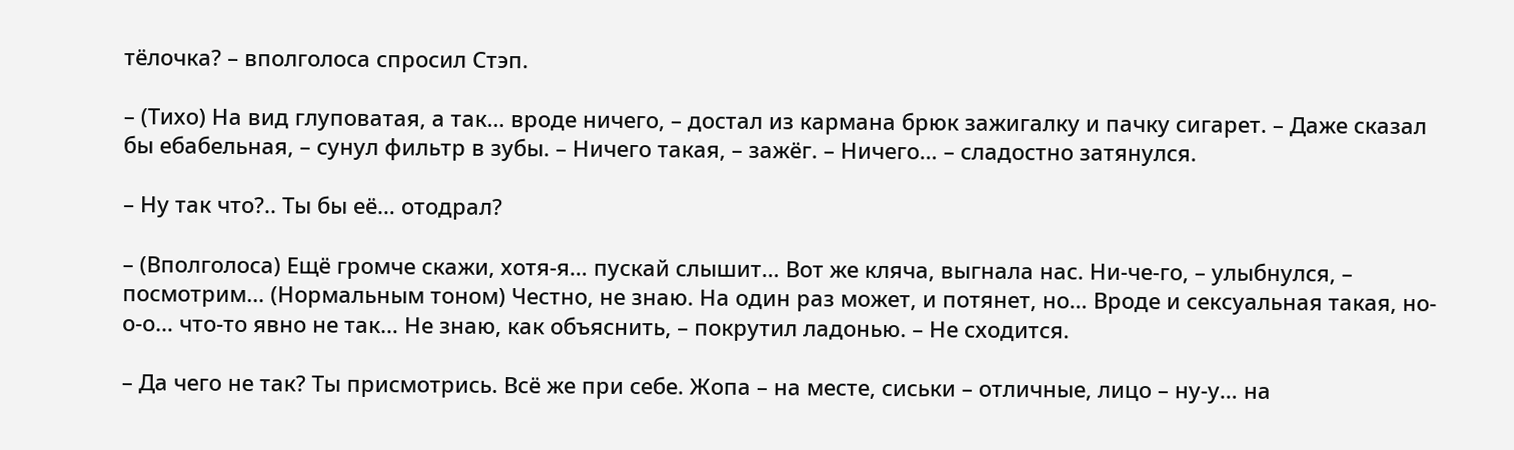тёлочка? – вполголоса спросил Стэп.

– (Тихо) На вид глуповатая, а так… вроде ничего, – достал из кармана брюк зажигалку и пачку сигарет. – Даже сказал бы ебабельная, – сунул фильтр в зубы. – Ничего такая, – зажёг. – Ничего… – сладостно затянулся.

– Ну так что?.. Ты бы её… отодрал?

– (Вполголоса) Ещё громче скажи, хотя-я… пускай слышит… Вот же кляча, выгнала нас. Ни-че-го, – улыбнулся, – посмотрим… (Нормальным тоном) Честно, не знаю. На один раз может, и потянет, но… Вроде и сексуальная такая, но-о-о… что-то явно не так… Не знаю, как объяснить, – покрутил ладонью. – Не сходится.

– Да чего не так? Ты присмотрись. Всё же при себе. Жопа – на месте, сиськи – отличные, лицо – ну-у… на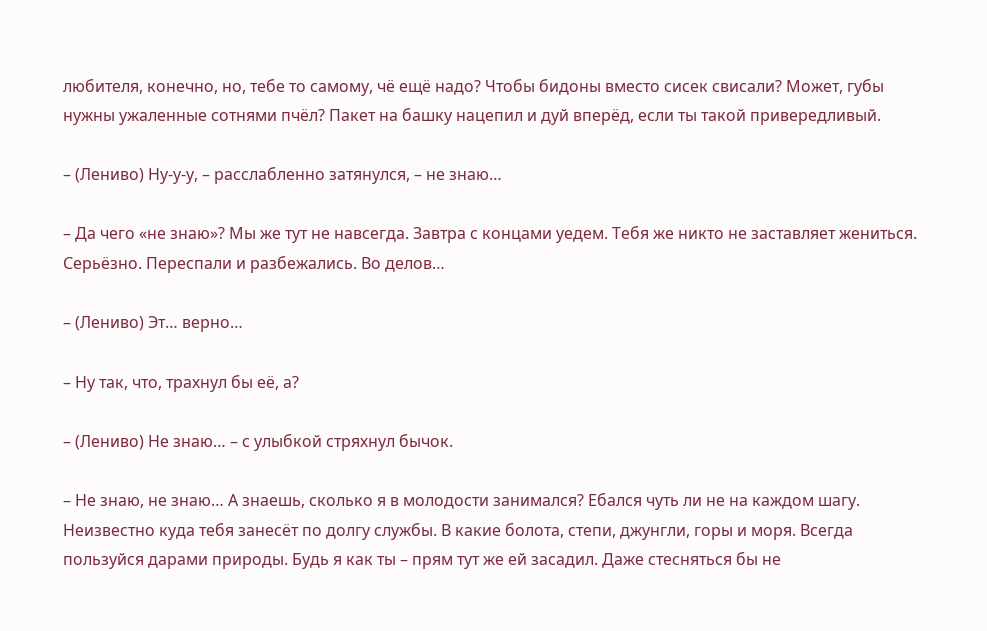любителя, конечно, но, тебе то самому, чё ещё надо? Чтобы бидоны вместо сисек свисали? Может, губы нужны ужаленные сотнями пчёл? Пакет на башку нацепил и дуй вперёд, если ты такой привередливый.

– (Лениво) Ну-у-у, – расслабленно затянулся, – не знаю…

– Да чего «не знаю»? Мы же тут не навсегда. Завтра с концами уедем. Тебя же никто не заставляет жениться. Серьёзно. Переспали и разбежались. Во делов…

– (Лениво) Эт… верно…

– Ну так, что, трахнул бы её, а?

– (Лениво) Не знаю… – с улыбкой стряхнул бычок.

– Не знаю, не знаю… А знаешь, сколько я в молодости занимался? Ебался чуть ли не на каждом шагу. Неизвестно куда тебя занесёт по долгу службы. В какие болота, степи, джунгли, горы и моря. Всегда пользуйся дарами природы. Будь я как ты – прям тут же ей засадил. Даже стесняться бы не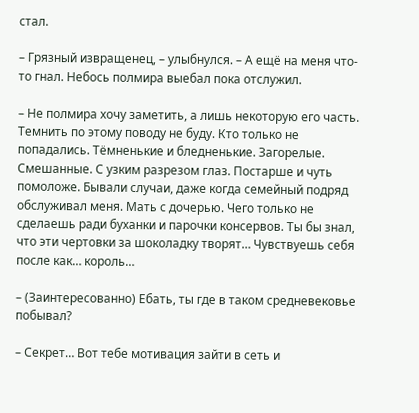стал.

– Грязный извращенец, – улыбнулся. – А ещё на меня что-то гнал. Небось полмира выебал пока отслужил.

– Не полмира хочу заметить, а лишь некоторую его часть. Темнить по этому поводу не буду. Кто только не попадались. Тёмненькие и бледненькие. Загорелые. Смешанные. С узким разрезом глаз. Постарше и чуть помоложе. Бывали случаи, даже когда семейный подряд обслуживал меня. Мать с дочерью. Чего только не сделаешь ради буханки и парочки консервов. Ты бы знал, что эти чертовки за шоколадку творят… Чувствуешь себя после как… король…

– (Заинтересованно) Ебать, ты где в таком средневековье побывал?

– Секрет… Вот тебе мотивация зайти в сеть и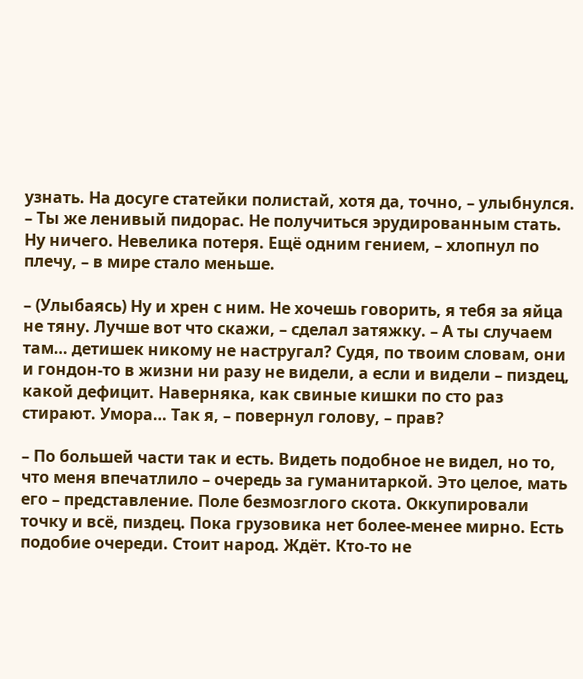узнать. На досуге статейки полистай, хотя да, точно, – улыбнулся. – Ты же ленивый пидорас. Не получиться эрудированным стать. Ну ничего. Невелика потеря. Ещё одним гением, – хлопнул по плечу, – в мире стало меньше.

– (Улыбаясь) Ну и хрен с ним. Не хочешь говорить, я тебя за яйца не тяну. Лучше вот что скажи, – сделал затяжку. – А ты случаем там… детишек никому не настругал? Судя, по твоим словам, они и гондон-то в жизни ни разу не видели, а если и видели – пиздец, какой дефицит. Наверняка, как свиные кишки по сто раз стирают. Умора… Так я, – повернул голову, – прав?

– По большей части так и есть. Видеть подобное не видел, но то, что меня впечатлило – очередь за гуманитаркой. Это целое, мать его – представление. Поле безмозглого скота. Оккупировали точку и всё, пиздец. Пока грузовика нет более-менее мирно. Есть подобие очереди. Стоит народ. Ждёт. Кто-то не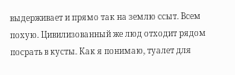выдерживает и прямо так на землю ссыт. Всем похую. Цивилизованный же люд отходит рядом посрать в кусты. Как я понимаю, туалет для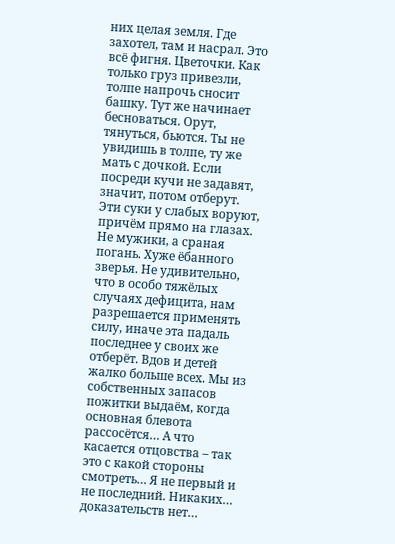них целая земля. Где захотел, там и насрал. Это всё фигня. Цветочки. Как только груз привезли, толпе напрочь сносит башку. Тут же начинает бесноваться. Орут, тянуться, бьются. Ты не увидишь в толпе, ту же мать с дочкой. Если посреди кучи не задавят, значит, потом отберут. Эти суки у слабых воруют, причём прямо на глазах. Не мужики, а сраная погань. Хуже ёбанного зверья. Не удивительно, что в особо тяжёлых случаях дефицита, нам разрешается применять силу, иначе эта падаль последнее у своих же отберёт. Вдов и детей жалко больше всех. Мы из собственных запасов пожитки выдаём, когда основная блевота рассосётся… А что касается отцовства – так это с какой стороны смотреть… Я не первый и не последний. Никаких… доказательств нет…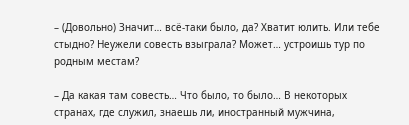– (Довольно) Значит… всё-таки было, да? Хватит юлить. Или тебе стыдно? Неужели совесть взыграла? Может… устроишь тур по родным местам?

– Да какая там совесть… Что было, то было… В некоторых странах, где служил, знаешь ли, иностранный мужчина,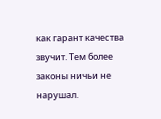как гарант качества звучит. Тем более законы ничьи не нарушал.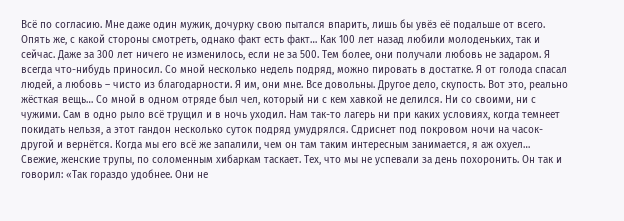Всё по согласию. Мне даже один мужик, дочурку свою пытался впарить, лишь бы увёз её подальше от всего. Опять же, с какой стороны смотреть, однако факт есть факт… Как 100 лет назад любили молоденьких, так и сейчас. Даже за 300 лет ничего не изменилось, если не за 500. Тем более, они получали любовь не задаром. Я всегда что-нибудь приносил. Со мной несколько недель подряд, можно пировать в достатке. Я от голода спасал людей, а любовь – чисто из благодарности. Я им, они мне. Все довольны. Другое дело, скупость. Вот это, реально жёсткая вещь… Со мной в одном отряде был чел, который ни с кем хавкой не делился. Ни со своими, ни с чужими. Сам в одно рыло всё трущил и в ночь уходил. Нам так-то лагерь ни при каких условиях, когда темнеет покидать нельзя, а этот гандон несколько суток подряд умудрялся. Сдриснет под покровом ночи на часок-другой и вернётся. Когда мы его всё же запалили, чем он там таким интересным занимается, я аж охуел… Свежие, женские трупы, по соломенным хибаркам таскает. Тех, что мы не успевали за день похоронить. Он так и говорил: «Так гораздо удобнее. Они не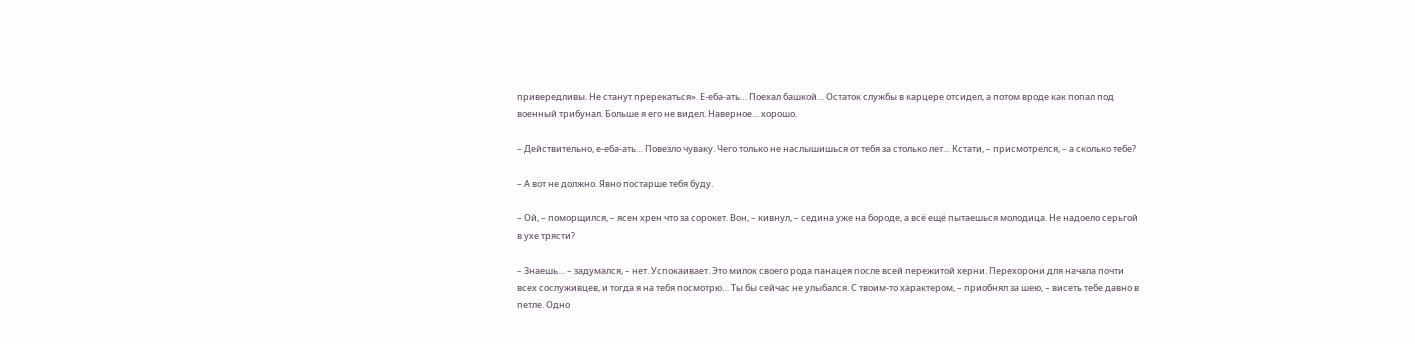привередливы. Не станут пререкаться». Е-еба-ать… Поехал башкой… Остаток службы в карцере отсидел, а потом вроде как попал под военный трибунал. Больше я его не видел. Наверное… хорошо.

– Действительно, е-еба-ать… Повезло чуваку. Чего только не наслышишься от тебя за столько лет… Кстати, – присмотрелся, – а сколько тебе?

– А вот не должно. Явно постарше тебя буду.

– Ой, – поморщился, – ясен хрен что за сорокет. Вон, – кивнул, – седина уже на бороде, а всё ещё пытаешься молодица. Не надоело серьгой в ухе трясти?

– Знаешь… – задумался, – нет. Успокаивает. Это милок своего рода панацея после всей пережитой херни. Перехорони для начала почти всех сослуживцев, и тогда я на тебя посмотрю… Ты бы сейчас не улыбался. С твоим-то характером, – приобнял за шею, – висеть тебе давно в петле. Одно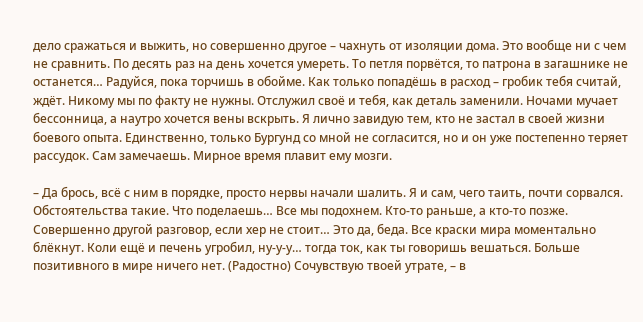дело сражаться и выжить, но совершенно другое – чахнуть от изоляции дома. Это вообще ни с чем не сравнить. По десять раз на день хочется умереть. То петля порвётся, то патрона в загашнике не останется… Радуйся, пока торчишь в обойме. Как только попадёшь в расход – гробик тебя считай, ждёт. Никому мы по факту не нужны. Отслужил своё и тебя, как деталь заменили. Ночами мучает бессонница, а наутро хочется вены вскрыть. Я лично завидую тем, кто не застал в своей жизни боевого опыта. Единственно, только Бургунд со мной не согласится, но и он уже постепенно теряет рассудок. Сам замечаешь. Мирное время плавит ему мозги.

– Да брось, всё с ним в порядке, просто нервы начали шалить. Я и сам, чего таить, почти сорвался. Обстоятельства такие. Что поделаешь… Все мы подохнем. Кто-то раньше, а кто-то позже. Совершенно другой разговор, если хер не стоит… Это да, беда. Все краски мира моментально блёкнут. Коли ещё и печень угробил, ну-у-у… тогда ток, как ты говоришь вешаться. Больше позитивного в мире ничего нет. (Радостно) Сочувствую твоей утрате, – в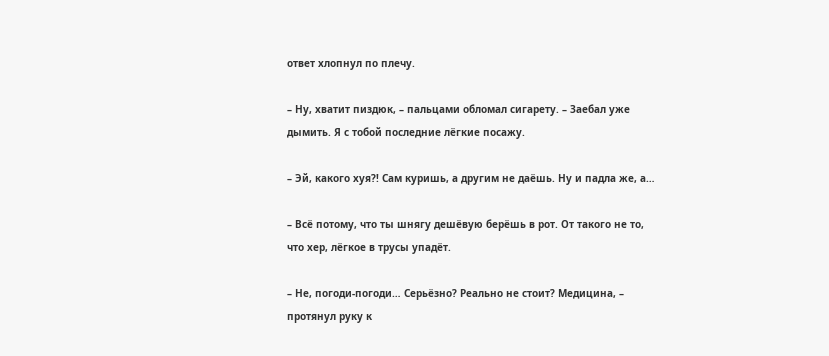ответ хлопнул по плечу.

– Ну, хватит пиздюк, – пальцами обломал сигарету. – Заебал уже дымить. Я с тобой последние лёгкие посажу.

– Эй, какого хуя?! Сам куришь, а другим не даёшь. Ну и падла же, а…

– Всё потому, что ты шнягу дешёвую берёшь в рот. От такого не то, что хер, лёгкое в трусы упадёт.

– Не, погоди-погоди… Серьёзно? Реально не стоит? Медицина, – протянул руку к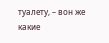туалету, – вон же какие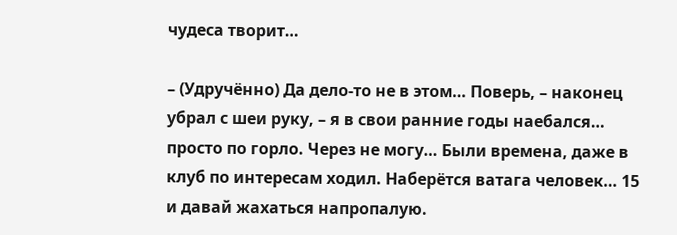чудеса творит…

– (Удручённо) Да дело-то не в этом… Поверь, – наконец убрал с шеи руку, – я в свои ранние годы наебался… просто по горло. Через не могу… Были времена, даже в клуб по интересам ходил. Наберётся ватага человек… 15 и давай жахаться напропалую.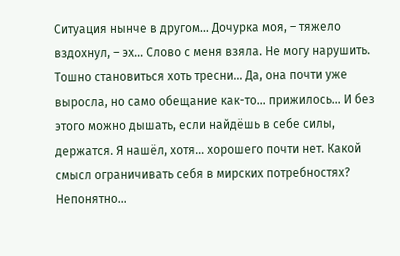Ситуация нынче в другом… Дочурка моя, – тяжело вздохнул, – эх… Слово с меня взяла. Не могу нарушить. Тошно становиться хоть тресни… Да, она почти уже выросла, но само обещание как-то… прижилось… И без этого можно дышать, если найдёшь в себе силы, держатся. Я нашёл, хотя… хорошего почти нет. Какой смысл ограничивать себя в мирских потребностях? Непонятно…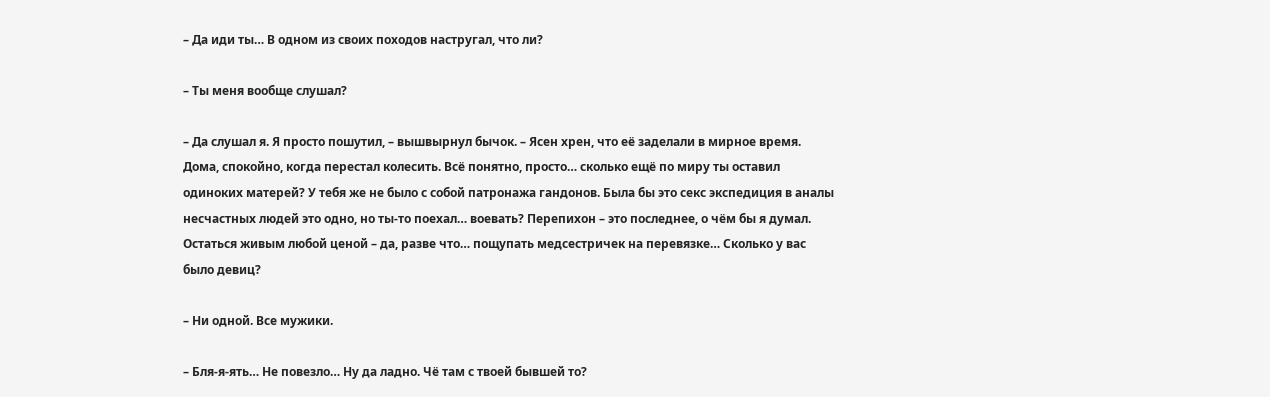– Да иди ты… В одном из своих походов настругал, что ли?

– Ты меня вообще слушал?

– Да слушал я. Я просто пошутил, – вышвырнул бычок. – Ясен хрен, что её заделали в мирное время. Дома, спокойно, когда перестал колесить. Всё понятно, просто… сколько ещё по миру ты оставил одиноких матерей? У тебя же не было с собой патронажа гандонов. Была бы это секс экспедиция в аналы несчастных людей это одно, но ты-то поехал… воевать? Перепихон – это последнее, о чём бы я думал. Остаться живым любой ценой – да, разве что… пощупать медсестричек на перевязке… Сколько у вас было девиц?

– Ни одной. Все мужики.

– Бля-я-ять… Не повезло… Ну да ладно. Чё там с твоей бывшей то?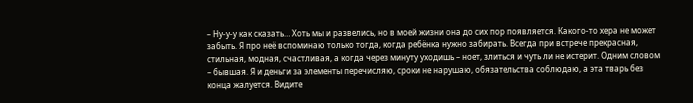– Ну-у-у как сказать… Хоть мы и развелись, но в моей жизни она до сих пор появляется. Какого-то хера не может забыть. Я про неё вспоминаю только тогда, когда ребёнка нужно забирать. Всегда при встрече прекрасная, стильная, модная, счастливая, а когда через минуту уходишь – ноет, злиться и чуть ли не истерит. Одним словом – бывшая. Я и деньги за элементы перечисляю, сроки не нарушаю, обязательства соблюдаю, а эта тварь без конца жалуется. Видите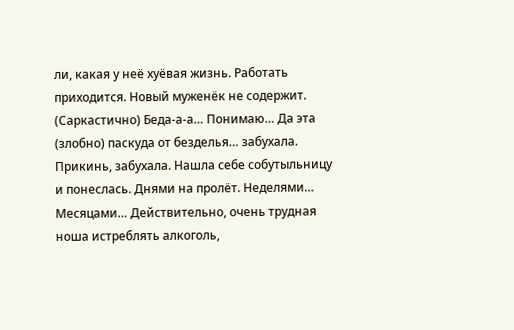ли, какая у неё хуёвая жизнь. Работать приходится. Новый муженёк не содержит. (Саркастично) Беда-а-а… Понимаю… Да эта (злобно) паскуда от безделья… забухала. Прикинь, забухала. Нашла себе собутыльницу и понеслась. Днями на пролёт. Неделями… Месяцами… Действительно, очень трудная ноша истреблять алкоголь,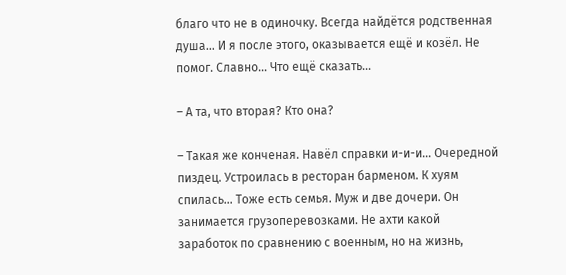благо что не в одиночку. Всегда найдётся родственная душа… И я после этого, оказывается ещё и козёл. Не помог. Славно… Что ещё сказать…

– А та, что вторая? Кто она?

– Такая же конченая. Навёл справки и-и-и… Очередной пиздец. Устроилась в ресторан барменом. К хуям спилась… Тоже есть семья. Муж и две дочери. Он занимается грузоперевозками. Не ахти какой заработок по сравнению с военным, но на жизнь,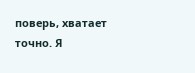поверь, хватает точно. Я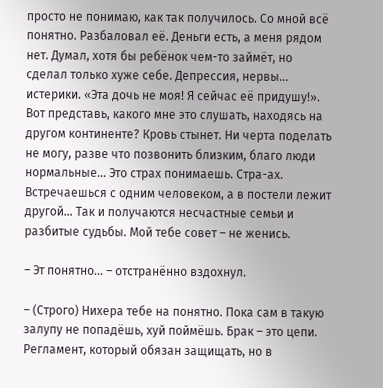просто не понимаю, как так получилось. Со мной всё понятно. Разбаловал её. Деньги есть, а меня рядом нет. Думал, хотя бы ребёнок чем-то займёт, но сделал только хуже себе. Депрессия, нервы… истерики. «Эта дочь не моя! Я сейчас её придушу!». Вот представь, какого мне это слушать, находясь на другом континенте? Кровь стынет. Ни черта поделать не могу, разве что позвонить близким, благо люди нормальные… Это страх понимаешь. Стра-ах. Встречаешься с одним человеком, а в постели лежит другой… Так и получаются несчастные семьи и разбитые судьбы. Мой тебе совет – не женись.

– Эт понятно… – отстранённо вздохнул.

– (Строго) Нихера тебе на понятно. Пока сам в такую залупу не попадёшь, хуй поймёшь. Брак – это цепи. Регламент, который обязан защищать, но в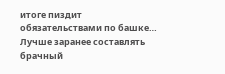итоге пиздит обязательствами по башке… Лучше заранее составлять брачный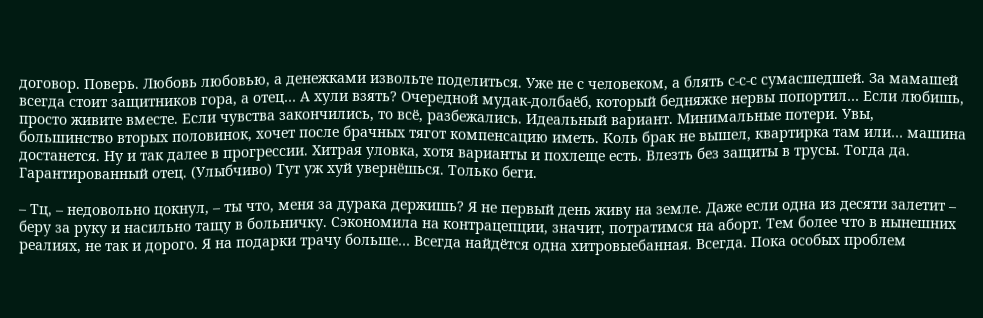договор. Поверь. Любовь любовью, а денежками извольте поделиться. Уже не с человеком, а блять с-с-с сумасшедшей. За мамашей всегда стоит защитников гора, а отец… А хули взять? Очередной мудак-долбаёб, который бедняжке нервы попортил… Если любишь, просто живите вместе. Если чувства закончились, то всё, разбежались. Идеальный вариант. Минимальные потери. Увы, большинство вторых половинок, хочет после брачных тягот компенсацию иметь. Коль брак не вышел, квартирка там или… машина достанется. Ну и так далее в прогрессии. Хитрая уловка, хотя варианты и похлеще есть. Влезть без защиты в трусы. Тогда да. Гарантированный отец. (Улыбчиво) Тут уж хуй увернёшься. Только беги.

– Тц, – недовольно цокнул, – ты что, меня за дурака держишь? Я не первый день живу на земле. Даже если одна из десяти залетит – беру за руку и насильно тащу в больничку. Сэкономила на контрацепции, значит, потратимся на аборт. Тем более что в нынешних реалиях, не так и дорого. Я на подарки трачу больше… Всегда найдётся одна хитровыебанная. Всегда. Пока особых проблем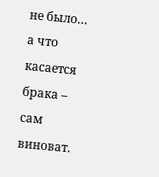не было… а что касается брака – сам виноват.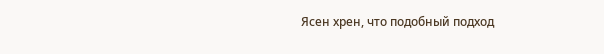Ясен хрен, что подобный подход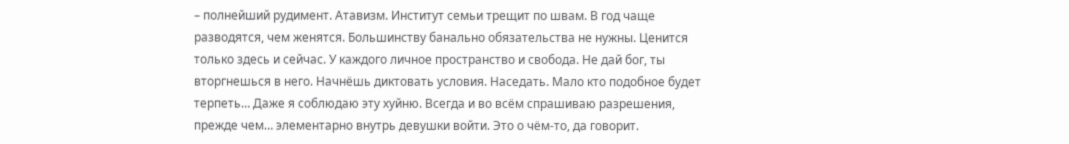– полнейший рудимент. Атавизм. Институт семьи трещит по швам. В год чаще разводятся, чем женятся. Большинству банально обязательства не нужны. Ценится только здесь и сейчас. У каждого личное пространство и свобода. Не дай бог, ты вторгнешься в него. Начнёшь диктовать условия. Наседать. Мало кто подобное будет терпеть… Даже я соблюдаю эту хуйню. Всегда и во всём спрашиваю разрешения, прежде чем… элементарно внутрь девушки войти. Это о чём-то, да говорит.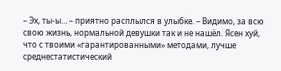– Эх, ты-ы… – приятно расплылся в улыбке. – Видимо, за всю свою жизнь, нормальной девушки так и не нашёл. Ясен хуй, что с твоими «гарантированными» методами, лучше среднестатистический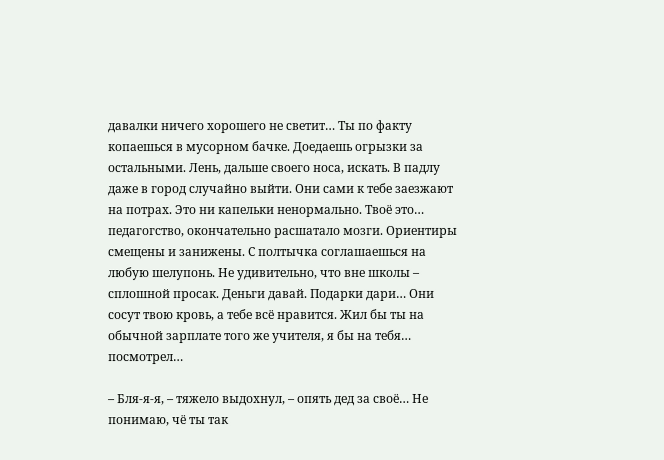давалки ничего хорошего не светит… Ты по факту копаешься в мусорном бачке. Доедаешь огрызки за остальными. Лень, дальше своего носа, искать. В падлу даже в город случайно выйти. Они сами к тебе заезжают на потрах. Это ни капельки ненормально. Твоё это… педагогство, окончательно расшатало мозги. Ориентиры смещены и занижены. С полтычка соглашаешься на любую шелупонь. Не удивительно, что вне школы – сплошной просак. Деньги давай. Подарки дари… Они сосут твою кровь, а тебе всё нравится. Жил бы ты на обычной зарплате того же учителя, я бы на тебя… посмотрел…

– Бля-я-я, – тяжело выдохнул, – опять дед за своё… Не понимаю, чё ты так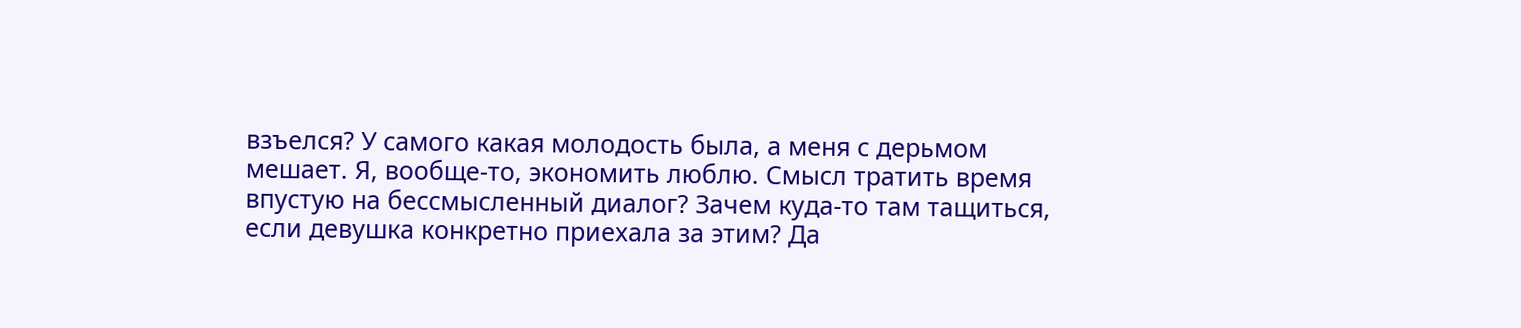взъелся? У самого какая молодость была, а меня с дерьмом мешает. Я, вообще-то, экономить люблю. Смысл тратить время впустую на бессмысленный диалог? Зачем куда-то там тащиться, если девушка конкретно приехала за этим? Да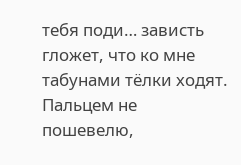тебя поди… зависть гложет, что ко мне табунами тёлки ходят. Пальцем не пошевелю,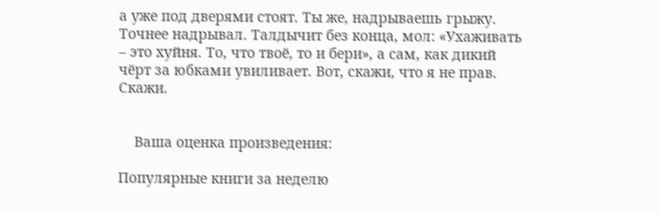а уже под дверями стоят. Ты же, надрываешь грыжу. Точнее надрывал. Талдычит без конца, мол: «Ухаживать – это хуйня. То, что твоё, то и бери», а сам, как дикий чёрт за юбками увиливает. Вот, скажи, что я не прав. Скажи.


    Ваша оценка произведения:

Популярные книги за неделю